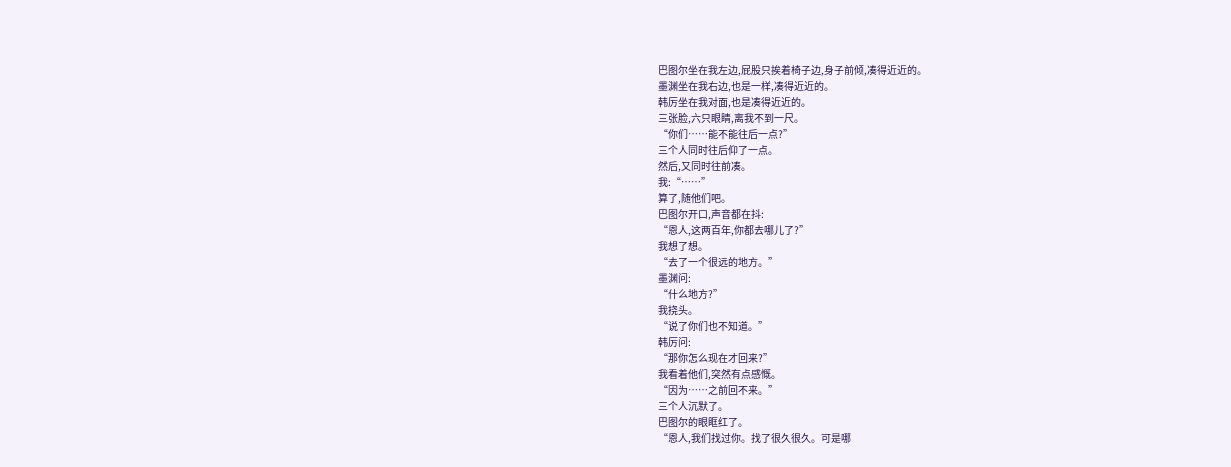巴图尔坐在我左边,屁股只挨着椅子边,身子前倾,凑得近近的。
墨渊坐在我右边,也是一样,凑得近近的。
韩厉坐在我对面,也是凑得近近的。
三张脸,六只眼睛,离我不到一尺。
“你们……能不能往后一点?”
三个人同时往后仰了一点。
然后,又同时往前凑。
我:“……”
算了,随他们吧。
巴图尔开口,声音都在抖:
“恩人,这两百年,你都去哪儿了?”
我想了想。
“去了一个很远的地方。”
墨渊问:
“什么地方?”
我挠头。
“说了你们也不知道。”
韩厉问:
“那你怎么现在才回来?”
我看着他们,突然有点感慨。
“因为……之前回不来。”
三个人沉默了。
巴图尔的眼眶红了。
“恩人,我们找过你。找了很久很久。可是哪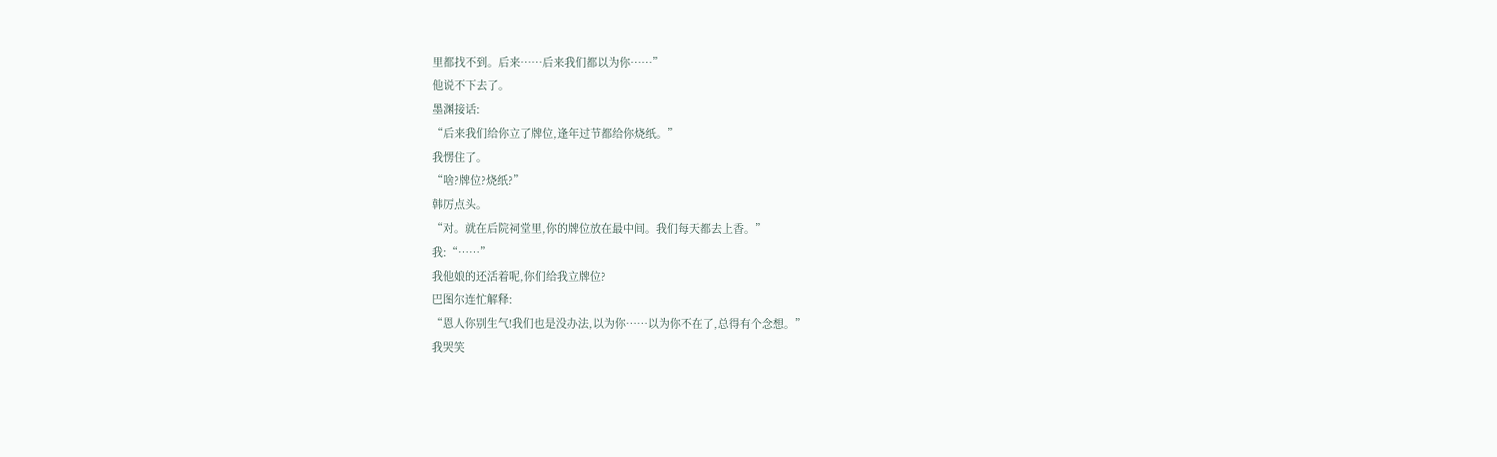里都找不到。后来……后来我们都以为你……”
他说不下去了。
墨渊接话:
“后来我们给你立了牌位,逢年过节都给你烧纸。”
我愣住了。
“啥?牌位?烧纸?”
韩厉点头。
“对。就在后院祠堂里,你的牌位放在最中间。我们每天都去上香。”
我:“……”
我他娘的还活着呢,你们给我立牌位?
巴图尔连忙解释:
“恩人你别生气!我们也是没办法,以为你……以为你不在了,总得有个念想。”
我哭笑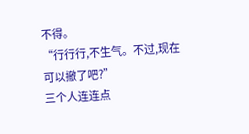不得。
“行行行,不生气。不过,现在可以撤了吧?”
三个人连连点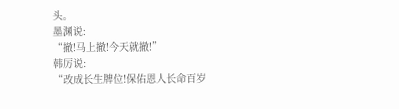头。
墨渊说:
“撤!马上撤!今天就撤!”
韩厉说:
“改成长生牌位!保佑恩人长命百岁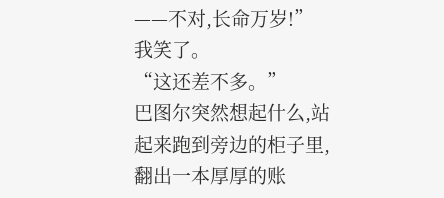——不对,长命万岁!”
我笑了。
“这还差不多。”
巴图尔突然想起什么,站起来跑到旁边的柜子里,翻出一本厚厚的账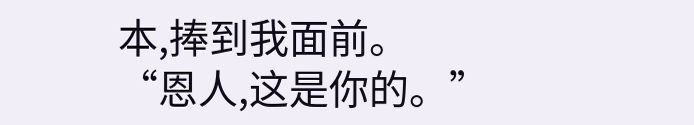本,捧到我面前。
“恩人,这是你的。”